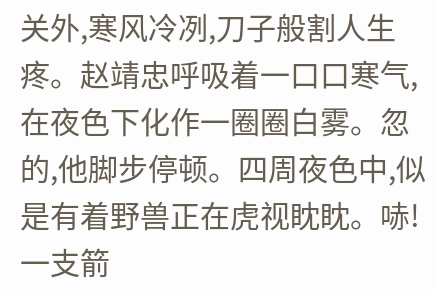关外,寒风冷冽,刀子般割人生疼。赵靖忠呼吸着一口口寒气,在夜色下化作一圈圈白雾。忽的,他脚步停顿。四周夜色中,似是有着野兽正在虎视眈眈。哧!一支箭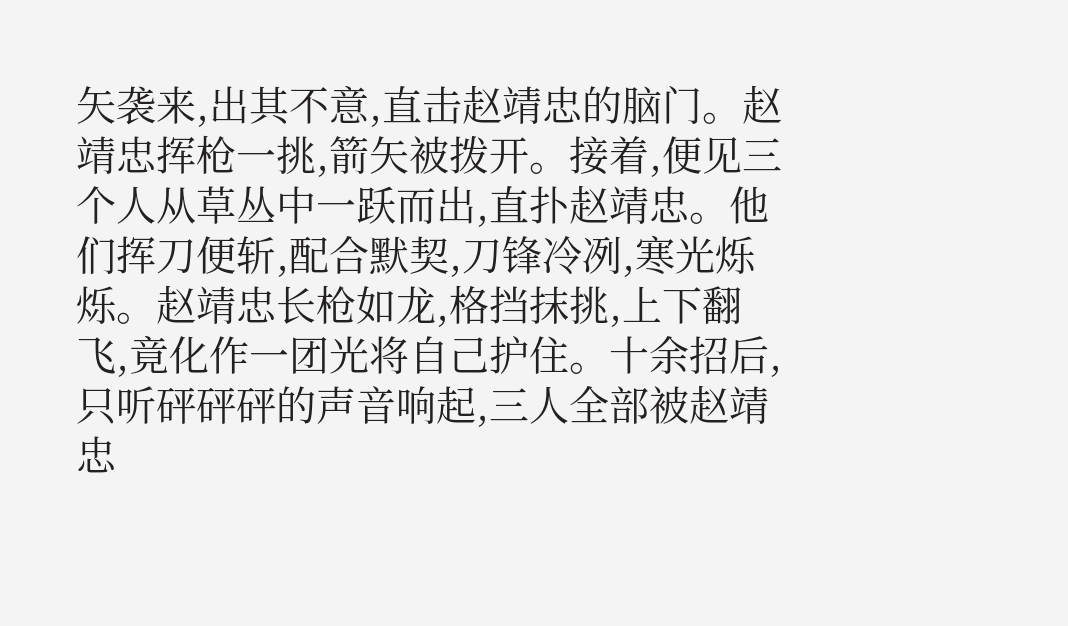矢袭来,出其不意,直击赵靖忠的脑门。赵靖忠挥枪一挑,箭矢被拨开。接着,便见三个人从草丛中一跃而出,直扑赵靖忠。他们挥刀便斩,配合默契,刀锋冷冽,寒光烁烁。赵靖忠长枪如龙,格挡抹挑,上下翻飞,竟化作一团光将自己护住。十余招后,只听砰砰砰的声音响起,三人全部被赵靖忠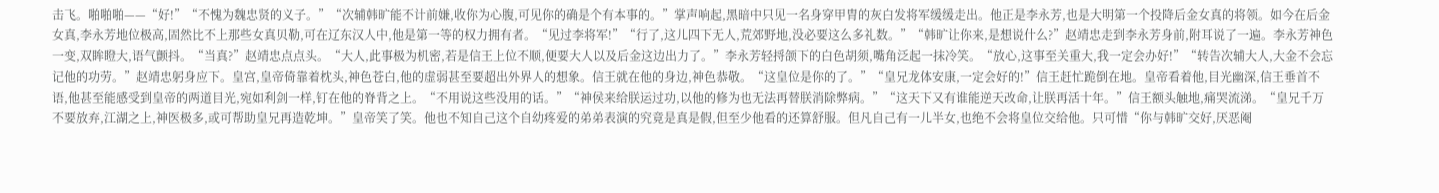击飞。啪啪啪——“好!”“不愧为魏忠贤的义子。”“次辅韩旷能不计前嫌,收你为心腹,可见你的确是个有本事的。”掌声响起,黑暗中只见一名身穿甲胄的灰白发将军缓缓走出。他正是李永芳,也是大明第一个投降后金女真的将领。如今在后金女真,李永芳地位极高,固然比不上那些女真贝勒,可在辽东汉人中,他是第一等的权力拥有者。“见过李将军!”“行了,这儿四下无人,荒郊野地,没必要这么多礼数。”“韩旷让你来,是想说什么?”赵靖忠走到李永芳身前,附耳说了一遍。李永芳神色一变,双眸瞪大,语气颤抖。“当真?”赵靖忠点点头。“大人,此事极为机密,若是信王上位不顺,便要大人以及后金这边出力了。”李永芳轻捋颌下的白色胡须,嘴角泛起一抹冷笑。“放心,这事至关重大,我一定会办好!”“转告次辅大人,大金不会忘记他的功劳。”赵靖忠躬身应下。皇宫,皇帝倚靠着枕头,神色苍白,他的虚弱甚至要超出外界人的想象。信王就在他的身边,神色恭敬。“这皇位是你的了。”“皇兄龙体安康,一定会好的!”信王赶忙跪倒在地。皇帝看着他,目光幽深,信王垂首不语,他甚至能感受到皇帝的两道目光,宛如利剑一样,钉在他的脊背之上。“不用说这些没用的话。”“神侯来给朕运过功,以他的修为也无法再替朕消除弊病。”“这天下又有谁能逆天改命,让朕再活十年。”信王额头触地,痛哭流涕。“皇兄千万不要放弃,江湖之上,神医极多,或可帮助皇兄再造乾坤。”皇帝笑了笑。他也不知自己这个自幼疼爱的弟弟表演的究竟是真是假,但至少他看的还算舒服。但凡自己有一儿半女,也绝不会将皇位交给他。只可惜“你与韩旷交好,厌恶阉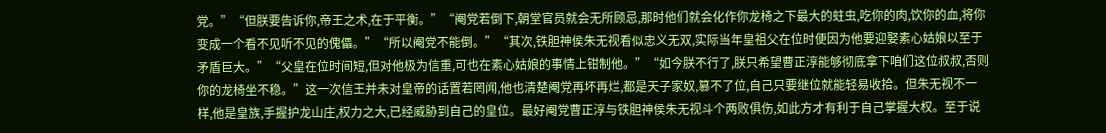党。”“但朕要告诉你,帝王之术,在于平衡。”“阉党若倒下,朝堂官员就会无所顾忌,那时他们就会化作你龙椅之下最大的蛀虫,吃你的肉,饮你的血,将你变成一个看不见听不见的傀儡。”“所以阉党不能倒。”“其次,铁胆神侯朱无视看似忠义无双,实际当年皇祖父在位时便因为他要迎娶素心姑娘以至于矛盾巨大。”“父皇在位时间短,但对他极为信重,可也在素心姑娘的事情上钳制他。”“如今朕不行了,朕只希望曹正淳能够彻底拿下咱们这位叔叔,否则你的龙椅坐不稳。”这一次信王并未对皇帝的话置若罔闻,他也清楚阉党再坏再烂,都是天子家奴,篡不了位,自己只要继位就能轻易收拾。但朱无视不一样,他是皇族,手握护龙山庄,权力之大,已经威胁到自己的皇位。最好阉党曹正淳与铁胆神侯朱无视斗个两败俱伤,如此方才有利于自己掌握大权。至于说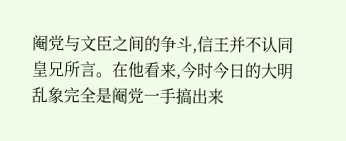阉党与文臣之间的争斗,信王并不认同皇兄所言。在他看来,今时今日的大明乱象完全是阉党一手搞出来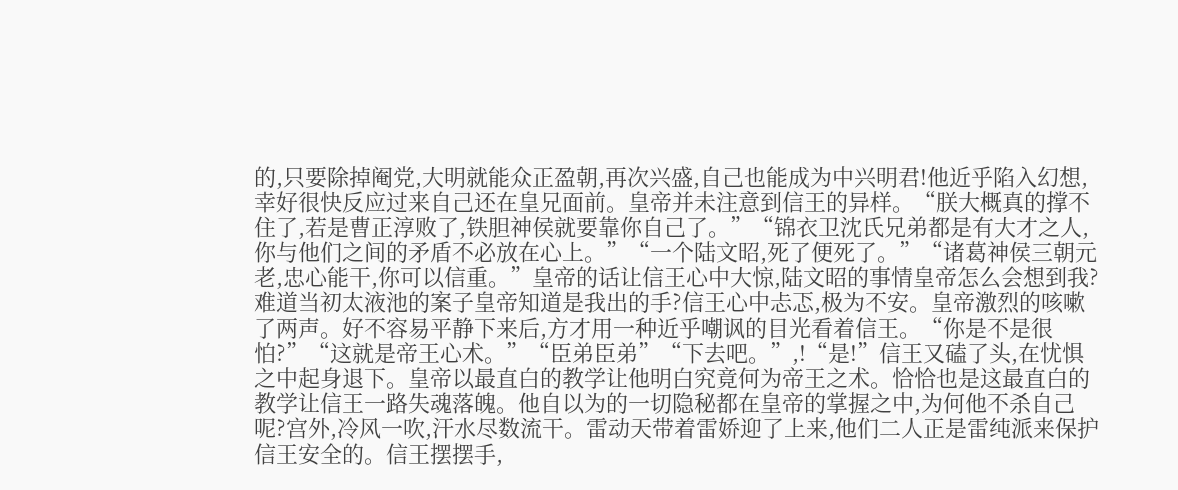的,只要除掉阉党,大明就能众正盈朝,再次兴盛,自己也能成为中兴明君!他近乎陷入幻想,幸好很快反应过来自己还在皇兄面前。皇帝并未注意到信王的异样。“朕大概真的撑不住了,若是曹正淳败了,铁胆神侯就要靠你自己了。”“锦衣卫沈氏兄弟都是有大才之人,你与他们之间的矛盾不必放在心上。”“一个陆文昭,死了便死了。”“诸葛神侯三朝元老,忠心能干,你可以信重。”皇帝的话让信王心中大惊,陆文昭的事情皇帝怎么会想到我?难道当初太液池的案子皇帝知道是我出的手?信王心中忐忑,极为不安。皇帝激烈的咳嗽了两声。好不容易平静下来后,方才用一种近乎嘲讽的目光看着信王。“你是不是很怕?”“这就是帝王心术。”“臣弟臣弟”“下去吧。”,!“是!”信王又磕了头,在忧惧之中起身退下。皇帝以最直白的教学让他明白究竟何为帝王之术。恰恰也是这最直白的教学让信王一路失魂落魄。他自以为的一切隐秘都在皇帝的掌握之中,为何他不杀自己呢?宫外,冷风一吹,汗水尽数流干。雷动天带着雷娇迎了上来,他们二人正是雷纯派来保护信王安全的。信王摆摆手,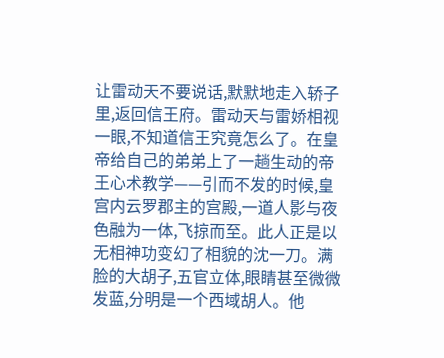让雷动天不要说话,默默地走入轿子里,返回信王府。雷动天与雷娇相视一眼,不知道信王究竟怎么了。在皇帝给自己的弟弟上了一趟生动的帝王心术教学——引而不发的时候,皇宫内云罗郡主的宫殿,一道人影与夜色融为一体,飞掠而至。此人正是以无相神功变幻了相貌的沈一刀。满脸的大胡子,五官立体,眼睛甚至微微发蓝,分明是一个西域胡人。他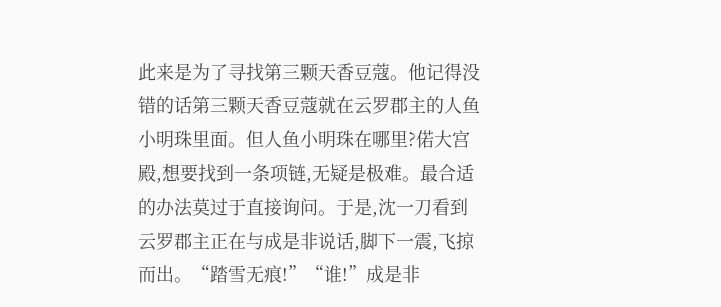此来是为了寻找第三颗天香豆蔻。他记得没错的话第三颗天香豆蔻就在云罗郡主的人鱼小明珠里面。但人鱼小明珠在哪里?偌大宫殿,想要找到一条项链,无疑是极难。最合适的办法莫过于直接询问。于是,沈一刀看到云罗郡主正在与成是非说话,脚下一震,飞掠而出。“踏雪无痕!”“谁!”成是非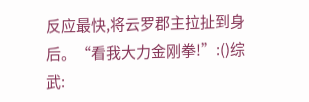反应最快,将云罗郡主拉扯到身后。“看我大力金刚拳!”:()综武: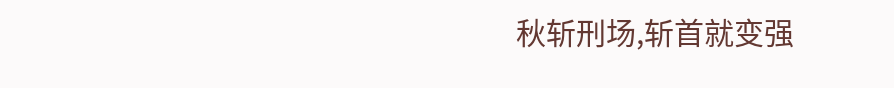秋斩刑场,斩首就变强